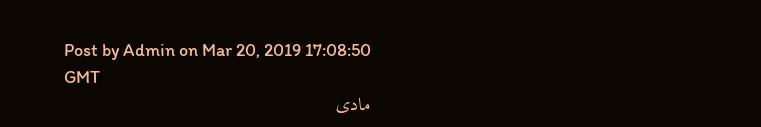Post by Admin on Mar 20, 2019 17:08:50 GMT
مادی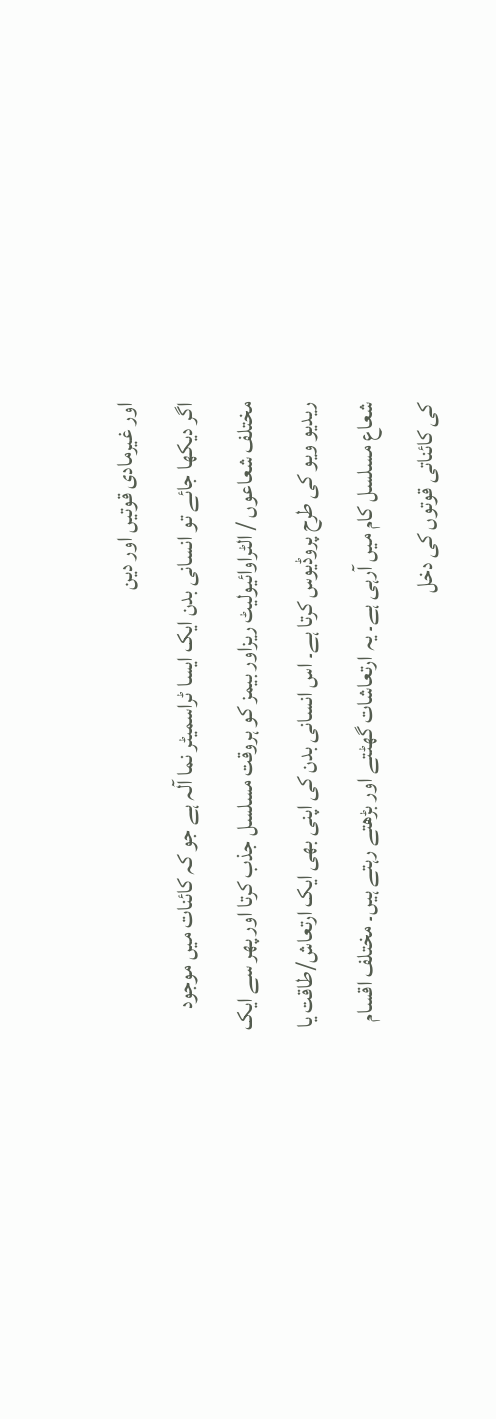اور غیرمادی قوتیں اور دین
اگر دیکھا جائے تو انسانی بدن ایک ایسا ٹراسمیٹر نما آلہ ہے جو کہ کائنات میں موجود مختلف شعاعوں / الٹراوائیولیٹ ریزاور بیمز کو ہروقت مسلسل جذب کرتا اور پھر سے ایک ریدیو ویو کی طرح پروڈیوس کرتا ہے۔ اس انسانی بدن کی اپنی بھی ایک ارتعاش/طاقت یا شعاع مسلسل کام میں آرہی ہے۔ یہ ارتعاشات گھٹتے اور بڑھتے رہتے ہیں۔ مختلف اقسام کی کائناتی قوتوں کی دخل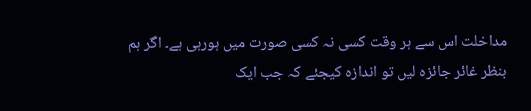مداخلت اس سے ہر وقت کسی نہ کسی صورت میں ہورہی ہے۔ اگر ہم بنظر غائر جائزہ لیں تو اندازہ کیجئے کہ جب ایک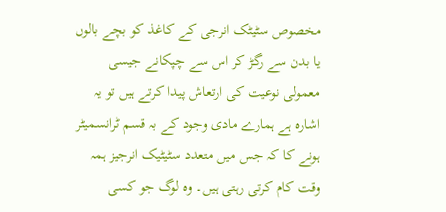مخصوص سٹیٹک انرجی کے کاغذ کو بچے بالوں یا بدن سے رگڑ کر اس سے چپکانے جیسی معمولی نوعیت کی ارتعاش پیدا کرتے ہیں تو یہ اشارہ ہے ہمارے مادی وجود کے بہ قسم ٹرانسمیٹر ہونے کا کہ جس میں متعدد سٹیٹیک انرجیز ہمہ وقت کام کرتی رہتی ہیں۔ وہ لوگ جو کسی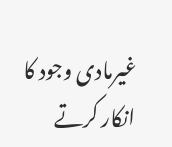غیرمادی وجود کا انکار کرتے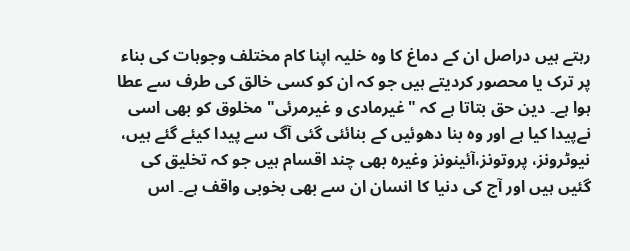رہتے ہیں دراصل ان کے دماغ کا وہ خلیہ اپنا کام مختلف وجوہات کی بناء پر ترک یا محصور کردیتے ہیں جو کہ ان کو کسی خالق کی طرف سے عطا ہوا ہے۔ دین حق بتاتا ہے کہ "غیرمادی و غیرمرئی" مخلوق کو بھی اسی نےپیدا کیا ہے اور وہ بنا دھوئیں کے بنائئی گئی آگ سے پیدا کیئے گئے ہیں، نیوٹرونز، پروتونز،آئینونز وغیرہ بھی چند اقسام ہیں جو کہ تخلیق کی گئیں ہیں اور آج کی دنیا کا انسان ان سے بھی بخوبی واقف ہے۔ اس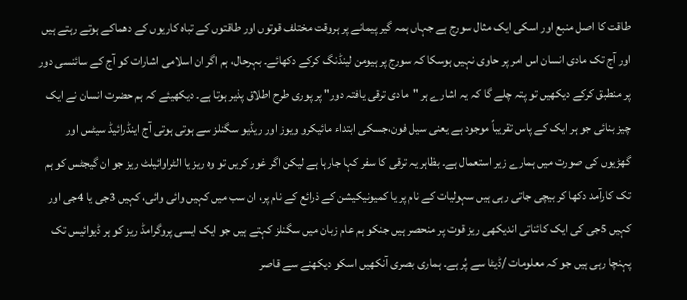طاقت کا اصل منبع اور اسکی ایک مثال سورج ہے جہاں ہمہ گیر پیمانے پر ہروقت مختلف قوتوں اور طاقتوں کے تباہ کاریوں کے دھماکے ہوتے رہتے ہیں اور آج تک مادی انسان اس امر پر حاوی نہیں ہوسکا کہ سورج پر ہیومن لینڈنگ کرکے دکھائے۔ بہرحال، ہم اگر ان اسلامی اشارات کو آج کے سائنسی دور پر منطبق کرکے دیکھیں تو پتہ چلے گا کہ یہ اشارے ہر "مادی ترقی یافتہ دور" پر پوری طرح اطلاق پذیر ہوتا ہے۔ دیکھیئے کہ ہم حضرت انسان نے ایک چیز بنائی جو ہر ایک کے پاس تقریباً موجود ہے یعنی سیل فون،جسکی ابتداء مائیکرو ویوز اور ریڈیو سگنلز سے ہوتی ہوتی آج اینڈرائیڈ سیٹس اور گھڑیوں کی صورت میں ہمارے زیر استعمال ہے۔ بظاہر یہ ترقی کا سفر کہا جارہا ہے لیکن اگر غور کریں تو وہ ریز یا الٹراوائیلٹ ریز جو ان گیجٹس کو ہم تک کارآمد دکھا کر بیچی جاتی رہی ہیں سہولیات کے نام پر یا کمیونیکیشن کے ذرائع کے نام پر، ان سب میں کہیں وائی وائی، کہیں 3جی یا 4جی اور کہیں 5جی کی ایک کائناتی اندیکھی ریز قوت پر منحصر ہیں جنکو ہم عام زبان میں سگنلز کہتے ہیں جو ایک ایسی پروگرامڈ ریز کو ہر ڈیوائیس تک پہنچا رہی ہیں جو کہ معلومات /ڈیٹا سے پُر ہے۔ ہماری بصری آنکھیں اسکو دیکھنے سے قاصر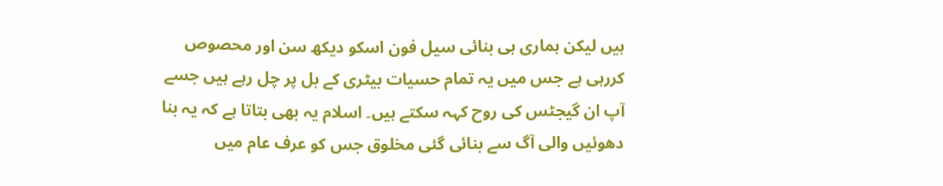ہیں لیکن ہماری ہی بنائی سیل فون اسکو دیکھ سن اور محصوص کررہی ہے جس میں یہ تمام حسیات بیٹری کے بل پر چل رہے ہیں جسے آپ ان گیجٹس کی روح کہہ سکتے ہیں۔ اسلام یہ بھی بتاتا ہے کہ یہ بنا دھوئیں والی آگ سے بنائی گئی مخلوق جس کو عرف عام میں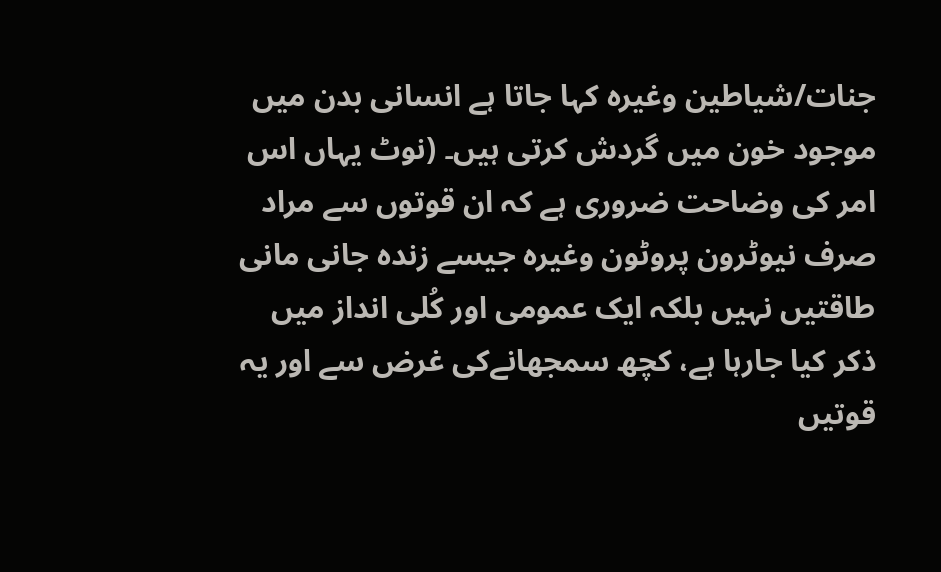جنات/شیاطین وغیرہ کہا جاتا ہے انسانی بدن میں موجود خون میں گردش کرتی ہیں۔ (نوٹ یہاں اس امر کی وضاحت ضروری ہے کہ ان قوتوں سے مراد صرف نیوٹرون پروٹون وغیرہ جیسے زندہ جانی مانی طاقتیں نہیں بلکہ ایک عمومی اور کُلی انداز میں ذکر کیا جارہا ہے، کچھ سمجھانےکی غرض سے اور یہ قوتیں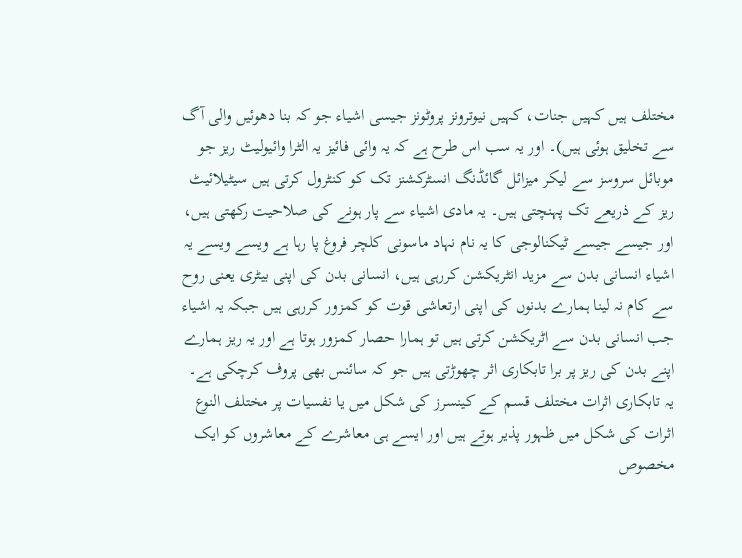مختلف ہیں کہیں جنات، کہیں نیوترونز پروٹونز جیسی اشیاء جو کہ بنا دھوئیں والی آگ سے تخلیق ہوئی ہیں)۔ اور یہ سب اس طرح ہے کہ یہ وائی فائیز یہ الٹرا وائیولیٹ ریز جو موبائل سروسز سے لیکر میزائل گائڈنگ انسٹرکشنز تک کو کنٹرول کرتی ہیں سیٹیلائیٹ ریز کے ذریعے تک پہنچتی ہیں۔ یہ مادی اشیاء سے پار ہونے کی صلاحیت رکھتی ہیں، اور جیسے جیسے ٹیکنالوجی کا یہ نام نہاد ماسونی کلچر فروغ پا رہا ہے ویسے ویسے یہ اشیاء انسانی بدن سے مزید انٹریکشن کررہی ہیں، انسانی بدن کی اپنی بیٹری یعنی روح سے کام نہ لینا ہمارے بدنوں کی اپنی ارتعاشی قوت کو کمزور کررہی ہیں جبکہ یہ اشیاء جب انسانی بدن سے اٹریکشن کرتی ہیں تو ہمارا حصار کمزور ہوتا ہے اور یہ ریز ہمارے اپنے بدن کی ریز پر برا تابکاری اثر چھوڑتی ہیں جو کہ سائنس بھی پروف کرچکی ہے۔ یہ تابکاری اثرات مختلف قسم کے کینسرز کی شکل میں یا نفسیات پر مختلف النوع اثرات کی شکل میں ظہور پذیر ہوتے ہیں اور ایسے ہی معاشرے کے معاشروں کو ایک مخصوص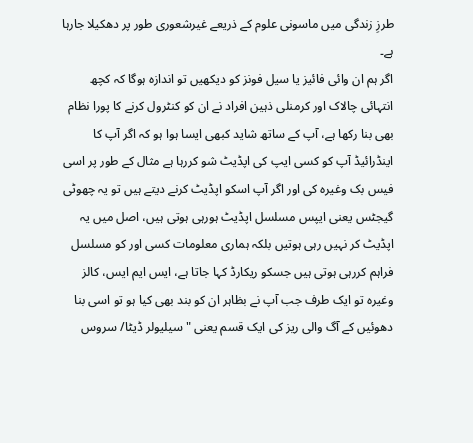طرزِ زندگی میں ماسونی علوم کے ذریعے غیرشعوری طور پر دھکیلا جارہا ہے۔
اگر ہم ان وائی فائیز یا سیل فونز کو دیکھیں تو اندازہ ہوگا کہ کچھ انتہائی چالاک اور کرمنلی ذہین افراد نے ان کو کنٹرول کرنے کا پورا نظام بھی بنا رکھا ہے، آپ کے ساتھ شاید کبھی ایسا ہوا ہو کہ اگر آپ کا اینڈرائیڈ آپ کو کسی ایپ کی اپڈیٹ شو کررہا ہے مثال کے طور پر اسی فیس بک وغیرہ کی اور اگر آپ اسکو اپڈیٹ کرنے دیتے ہیں تو یہ چھوٹی گیجٹس یعنی ایپس مسلسل اپڈیٹ ہورہی ہوتی ہیں، اصل میں یہ اپڈیٹ کر نہیں رہی ہوتیں بلکہ ہماری معلومات کسی اور کو مسلسل فراہم کررہی ہوتی ہیں جسکو ریکارڈ کہا جاتا ہے، ایس ایم ایس، کالز وغیرہ تو ایک طرف جب آپ نے بظاہر ان کو بند بھی کیا ہو تو اسی بنا دھوئیں کے آگ والی ریز کی ایک قسم یعنی "سیلیولر ڈیٹا/ سروس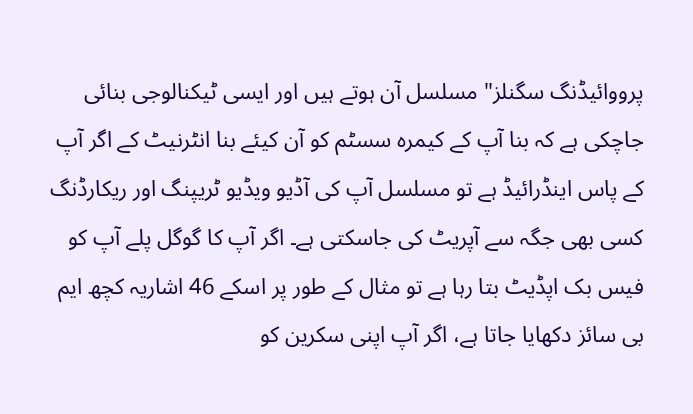پرووائیڈنگ سگنلز" مسلسل آن ہوتے ہیں اور ایسی ٹیکنالوجی بنائی جاچکی ہے کہ بنا آپ کے کیمرہ سسٹم کو آن کیئے بنا انٹرنیٹ کے اگر آپ کے پاس اینڈرائیڈ ہے تو مسلسل آپ کی آڈیو ویڈیو ٹریپنگ اور ریکارڈنگ کسی بھی جگہ سے آپریٹ کی جاسکتی ہے۔ اگر آپ کا گوگل پلے آپ کو فیس بک اپڈیٹ بتا رہا ہے تو مثال کے طور پر اسکے 46 اشاریہ کچھ ایم بی سائز دکھایا جاتا ہے، اگر آپ اپنی سکرین کو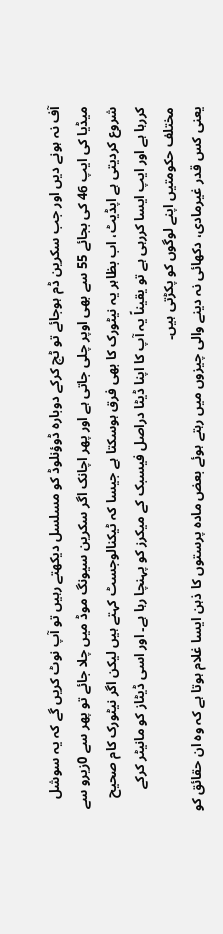آف نہ ہونے دیں اور جب سکرین ڈم ہوجائے تو ٹچ کرکے دوبارہ ڈوؤنلوڈ کو مسلسل دیکھتے رہیں تو آپ نوٹ کریں گے کہ یہ سوشل میڈیا کی ایپ 46 کی بجائے 55 سے بھی اوپر چلی جاتی ہے اور پھر اچانک اگر سکرین سیونگ موڈ میں چلا جائے تو پھر سے 0زیرو سے شروع کردیتی ہے اپڈیٹ، اب بظاہر یہ نیٹورک کا بھی فرق ہوسکتا ہے جیسا کہ ٹیکنالوجسٹ کہتے ہیں لیکن اگر نیٹورک کام صحیح کررہا ہے اور ایپ ایسا کررہی ہے تو یقیناً یہ آپ کا اپنا ڈیٹا دراصل فیسبک کے میکرز کو پہنچا رہا ہے۔ اور اسی ڈیٹاز کو مانیٹر کرکے مختلف حکومتیں اپنے لوگوں کو پکڑتی ہیں۔
یعنی کس قدر غیرمادی، دکھائی نہ دینے والی چیزوں میں رہتے ہوئے بعض مادہ پرستوں کا ذہن ایسا غلام ہوتا ہے کہ وہ ان حقائق کو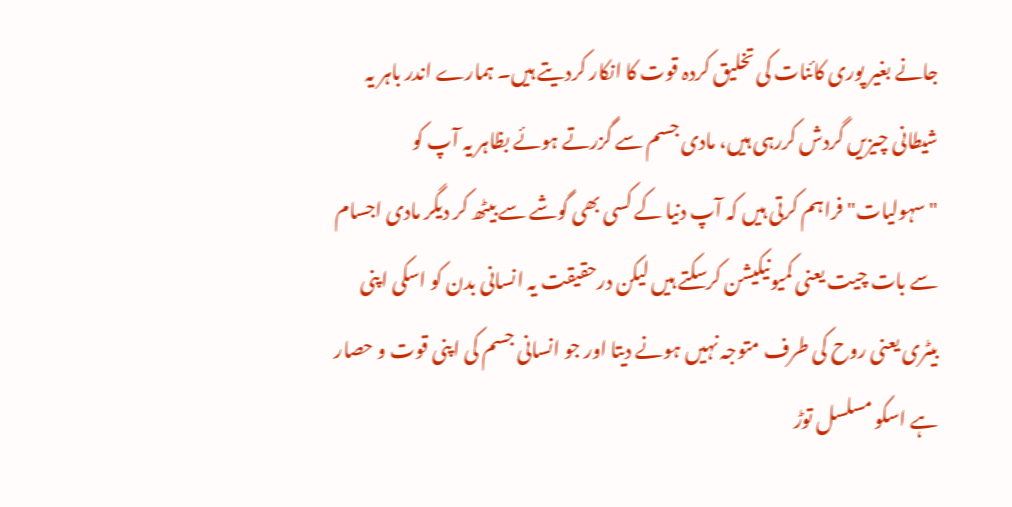جانے بغیر پوری کائنات کی تخلیق کردہ قوت کا انکار کردیتے ہیں۔ ہمارے اندر باہر یہ شیطانی چیزیں گردش کررہی ہیں، مادی جسم سے گزرتے ہوئے بظاہر یہ آپ کو "سہولیات" فراہم کرتی ہیں کہ آپ دنیا کے کسی بھی گوشے سے بیٹھ کر دیگر مادی اجسام سے بات چیت یعنی کمیونیکیشن کرسکتے ہیں لیکن درحقیقت یہ انسانی بدن کو اسکی اپنی بیٹری یعنی روح کی طرف متوجہ نہیں ہونے دیتا اور جو انسانی جسم کی اپنی قوت و حصار ہے اسکو مسلسل توڑ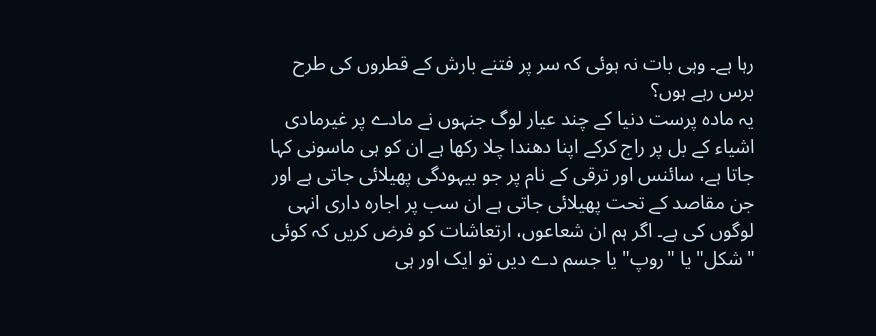رہا ہے۔ وہی بات نہ ہوئی کہ سر پر فتنے بارش کے قطروں کی طرح برس رہے ہوں؟
یہ مادہ پرست دنیا کے چند عیار لوگ جنہوں نے مادے پر غیرمادی اشیاء کے بل پر راج کرکے اپنا دھندا چلا رکھا ہے ان کو ہی ماسونی کہا جاتا ہے، سائنس اور ترقی کے نام پر جو بیہودگی پھیلائی جاتی ہے اور جن مقاصد کے تحت پھیلائی جاتی ہے ان سب پر اجارہ داری انہی لوگوں کی ہے۔ اگر ہم ان شعاعوں، ارتعاشات کو فرض کریں کہ کوئی "شکل" یا "روپ" یا جسم دے دیں تو ایک اور ہی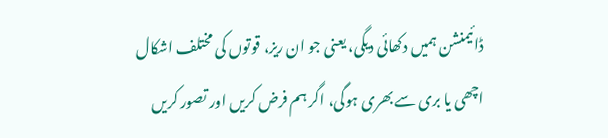ڈائیمنشن ہمیں دکھائی دیگی، یعنی جو ان ریز، قوتوں کی مختلف اشکال اچھی یا بری سے بھری ہوگی، اگر ہم فرض کریں اور تصور کریں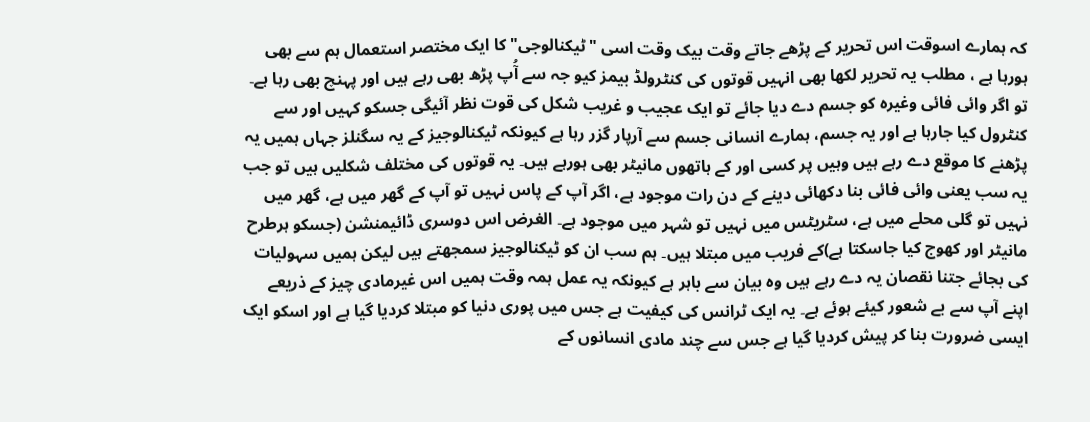کہ ہمارے اسوقت اس تحریر کے پڑھے جاتے وقت بیک وقت اسی "ٹیکنالوجی" کا ایک مختصر استعمال ہم سے بھی ہورہا ہے ، مطلب یہ تحریر لکھا بھی انہیں قوتوں کی کنٹرولڈ بیمز کیو جہ سے آُپ پڑھ بھی رہے ہیں اور پہنچ بھی رہا ہے۔ تو اگر وائی فائی وغیرہ کو جسم دے دیا جائے تو ایک عجیب و غریب شکل کی قوت نظر آئیگی جسکو کہیں اور سے کنٹرول کیا جارہا ہے اور یہ جسم، ہمارے انسانی جسم سے آرپار گزر رہا ہے کیونکہ ٹیکنالوجیز کے یہ سگنلز جہاں ہمیں یہ پڑھنے کا موقع دے رہے ہیں وہیں پر کسی اور کے ہاتھوں مانیٹر بھی ہورہے ہیں۔ یہ قوتوں کی مختلف شکلیں ہیں تو جب یہ سب یعنی وائی فائی بنا دکھائی دینے کے دن رات موجود ہے، اگر آپ کے پاس نہیں تو آپ کے گھر میں ہے، گھر میں نہیں تو گلی محلے میں ہے، سٹریٹس میں نہیں تو شہر میں موجود ہے۔ الغرض اس دوسری ڈائیمنشن (جسکو ہرطرح مانیٹر اور کھوج کیا جاسکتا ہے)کے فریب میں مبتلا ہیں۔ ہم سب ان کو ٹیکنالوجیز سمجھتے ہیں لیکن ہمیں سہولیات کی بجائے جتنا نقصان یہ دے رہے ہیں وہ بیان سے باہر ہے کیونکہ یہ عمل ہمہ وقت ہمیں اس غیرمادی چیز کے ذریعے اپنے آپ سے بے شعور کیئے ہوئے ہے۔ یہ ایک ٹرانس کی کیفیت ہے جس میں پوری دنیا کو مبتلا کردیا گیا ہے اور اسکو ایک ایسی ضرورت بنا کر پیش کردیا گیا ہے جس سے چند مادی انسانوں کے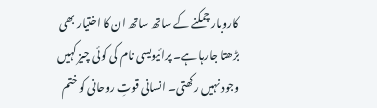کاروبار چمکنے کے ساتھ ساتھ ان کا اختیار بھی بڑھتا جارہا ہے۔ پرائیویسی نام کی کوئی چیز کہیں وجود نہیں رکھتی۔ انسانی قوتِ روحانی کو ختم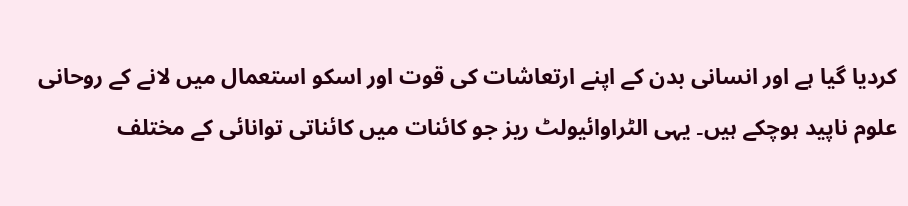کردیا گیا ہے اور انسانی بدن کے اپنے ارتعاشات کی قوت اور اسکو استعمال میں لانے کے روحانی علوم ناپید ہوچکے ہیں۔ یہی الٹراوائیولٹ ریز جو کائنات میں کائناتی توانائی کے مختلف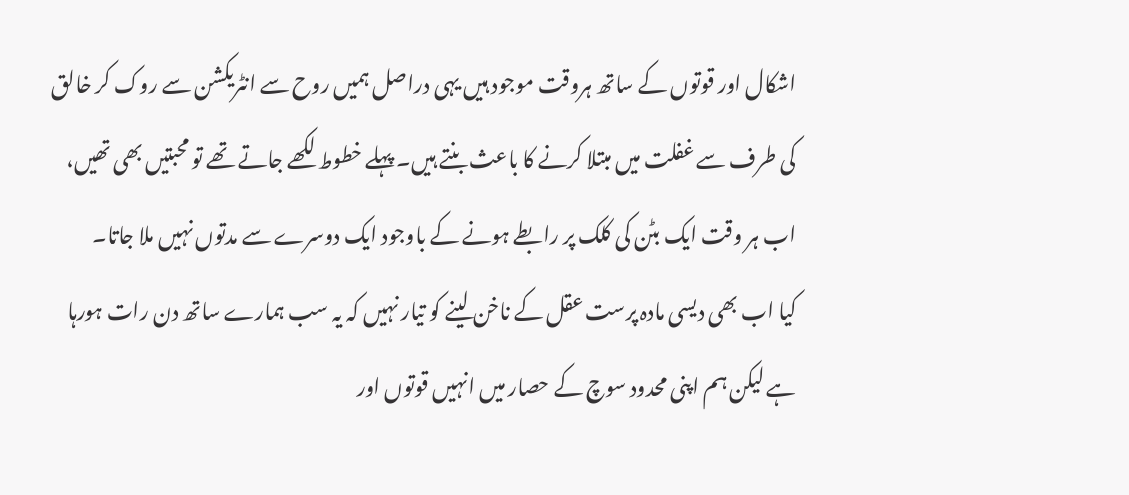اشکال اور قوتوں کے ساتھ ہروقت موجود ہیں یہی دراصل ہمیں روح سے انٹریکشن سے روک کر خالق کی طرف سے غفلت میں مبتلا کرنے کا باعث بنتے ہیں۔ پہلے خطوط لکھے جاتے تھے تو محبتیں بھی تھیں، اب ہر وقت ایک بٹن کی کلک پر رابطے ہونے کے باوجود ایک دوسرے سے مدتوں نہیں ملا جاتا۔
کیا اب بھی دیسی مادہ پرست عقل کے ناخن لینے کو تیار نہیں کہ یہ سب ہمارے ساتھ دن رات ہورہا ہے لیکن ہم اپنی محدود سوچ کے حصار میں انہیں قوتوں اور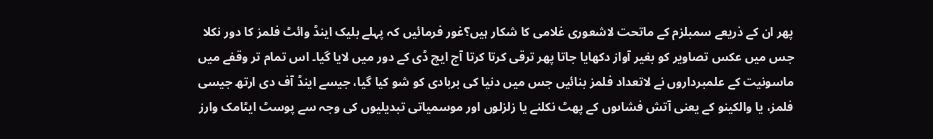پھر ان کے ذریعے سمبلزم کے ماتحت لاشعوری غلامی کا شکار ہیں؟غور فرمائیں کہ پہلے بلیک اینڈ وائٹ فلمز کا دور نکلا جس میں عکس تصاویر کو بغیر آواز دکھایا جاتا پھر ترقی کرتا کرتا آج ایچ ڈی کے دور میں لایا گیا۔ اس تمام تر وقفے میں ماسونیت کے علمبرداروں نے لاتعداد فلمز بنائیں جس میں دنیا کی بربادی کو شو کیا گیا، جیسے اینڈ آف دی ارتھ جیسی فلمز، یا والکینو کے یعنی آتش فشاںوں کے پھٹ نکلنے یا زلزلوں اور موسمیاتی تبدیلیوں کی وجہ سے پوسٹ ایٹامک وارز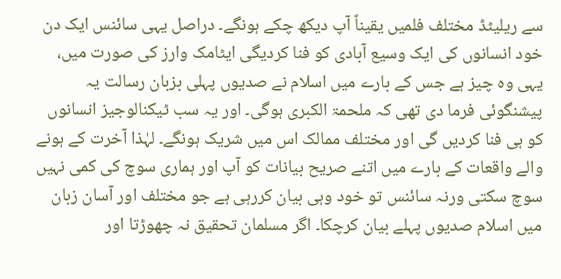سے ریلیٹڈ مختلف فلمیں یقیناً آپ دیکھ چکے ہونگے۔ دراصل یہی سائنس ایک دن خود انسانوں کی ایک وسیع آبادی کو فنا کردیگی ایٹامک وارز کی صورت میں، یہی وہ چیز ہے جس کے بارے میں اسلام نے صدیوں پہلی بزبان رسالت یہ پیشنگوئی فرما دی تھی کہ ملحمۃ الکبری ہوگی۔ اور یہ سب ٹیکنالوجیز انسانوں کو ہی فنا کردیں گی اور مختلف ممالک اس میں شریک ہونگے۔ لہٰذا آخرت کے ہونے والے واقعات کے بارے میں اتنے صریح بیانات کو آپ اور ہماری سوچ کی کمی نہیں سوچ سکتی ورنہ سائنس تو خود وہی بیان کررہی ہے جو مختلف اور آسان زبان میں اسلام صدیوں پہلے بیان کرچکا۔ اگر مسلمان تحقیق نہ چھوڑتا اور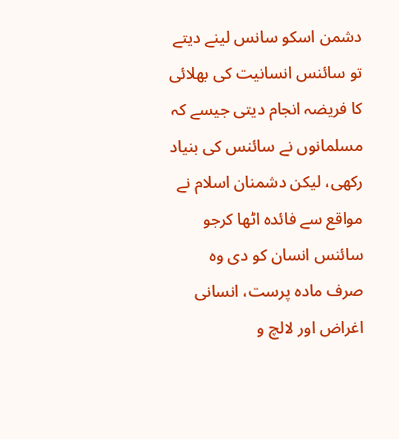دشمن اسکو سانس لینے دیتے تو سائنس انسانیت کی بھلائی کا فریضہ انجام دیتی جیسے کہ مسلمانوں نے سائنس کی بنیاد رکھی، لیکن دشمنان اسلام نے مواقع سے فائدہ اٹھا کرجو سائنس انسان کو دی وہ صرف مادہ پرست، انسانی اغراض اور لالچ و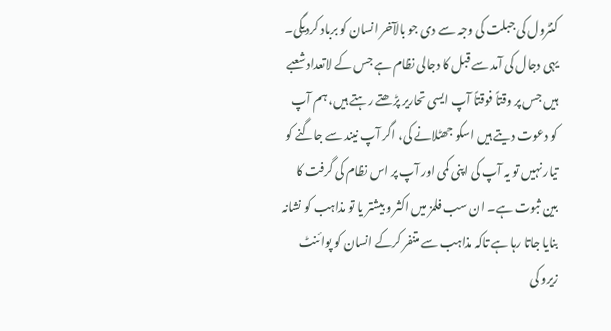کنٹرول کی جبلت کی وجہ سے دی جو بالآخر انسان کو برباد کردیگی۔ یہی دجال کی آمد سے قبل کا دجالی نظام ہے جس کے لاتعداد شعبے ہیں جس پر وقتاً فوقتاً آپ ایسی تحاریر پڑھتے رہتے ہیں، ہم آپ کو دعوت دیتے ہیں اسکو جھٹلانے کی، اگر آپ نیند سے جاگنے کو تیار نہیں تو یہ آپ کی اپنی کمی اور آپ پر اس نظام کی گرفت کا بین ثبوت ہے۔ ان سب فلمز میں اکثر و بیشتر یا تو مذاہب کو نشانہ بنایا جاتا رہا ہے تاکہ مذاہب سے متنفر کرکے انسان کو پوائنٹ زیرو کی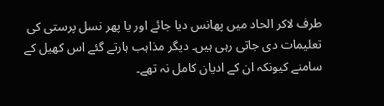طرف لاکر الحاد میں پھانس دیا جائے اور یا پھر نسل پرستی کی تعلیمات دی جاتی رہی ہیں۔ دیگر مذاہب ہارتے گئے اس کھیل کے سامنے کیونکہ ان کے ادیان کامل نہ تھے۔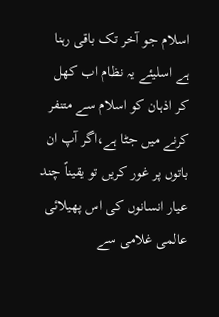اسلام جو آخر تک باقی رہنا ہے اسلیئے یہ نظام اب کھل کر اذہان کو اسلام سے متنفر کرنے میں جٹا ہے،اگر آپ ان باتوں پر غور کریں تو یقیناً چند عیار انسانوں کی اس پھیلائی عالمی غلامی سے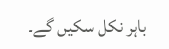باہر نکل سکیں گے۔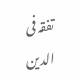تفقہ فی الدین